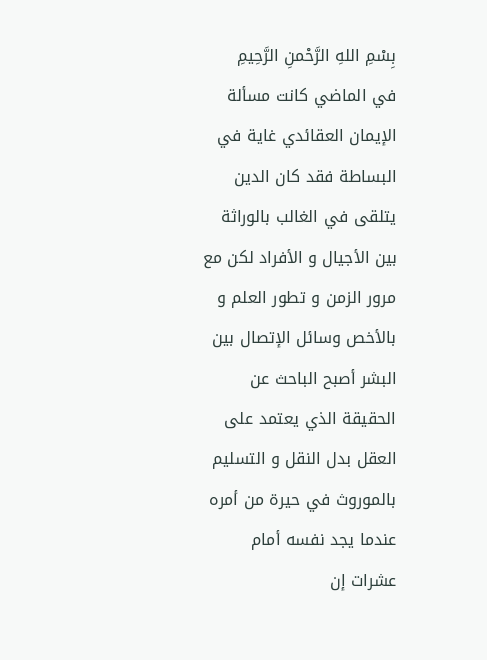بِسْمِ اللهِ الرَّحْمنِ الرَّحِيمِ
في الماضي كانت مسألة الإيمان العقائدي غاية في البساطة فقد كان الدين يتلقى في الغالب بالوراثة بين الأجيال و الأفراد لكن مع مرور الزمن و تطور العلم و بالأخص وسائل الإتصال بين البشر أصبح الباحث عن الحقيقة الذي يعتمد على العقل بدل النقل و التسليم بالموروث في حيرة من أمره عندما يجد نفسه أمام عشرات إن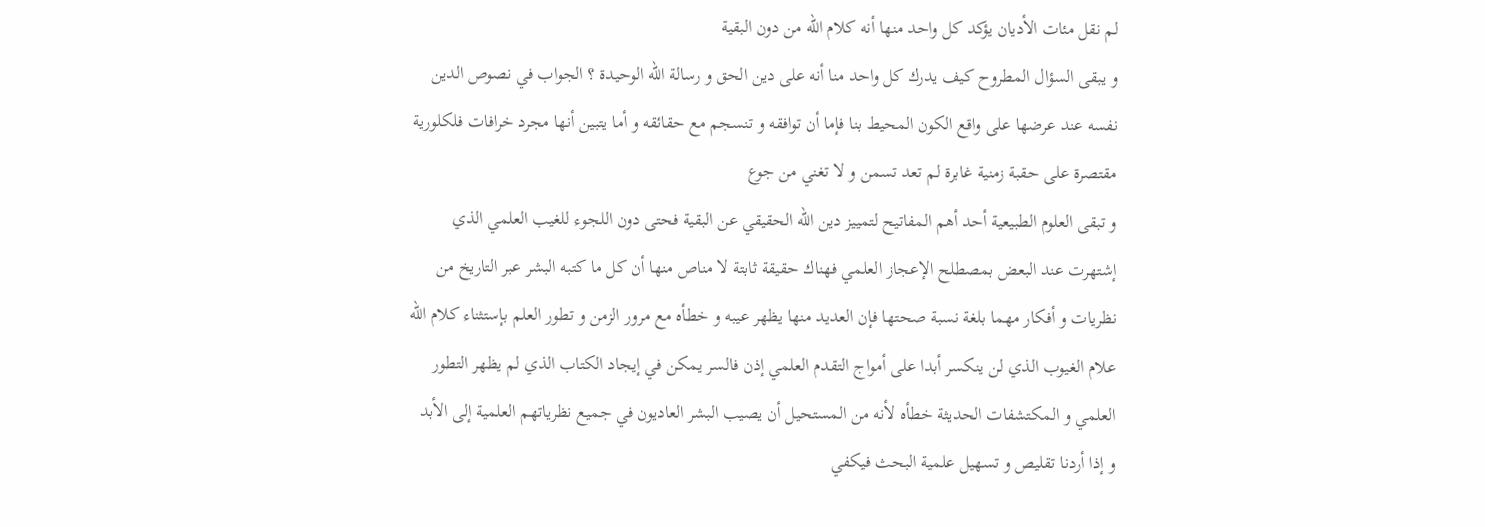لم نقل مئات الأديان يؤكد كل واحد منها أنه كلام الله من دون البقية
و يبقى السؤال المطروح كيف يدرك كل واحد منا أنه على دين الحق و رسالة الله الوحيدة ؟ الجواب في نصوص الدين نفسه عند عرضها على واقع الكون المحيط بنا فإما أن توافقه و تنسجم مع حقائقه و أما يتبين أنها مجرد خرافات فلكلورية مقتصرة على حقبة زمنية غابرة لم تعد تسمن و لا تغني من جوع
و تبقى العلوم الطبيعية أحد أهم المفاتيح لتمييز دين الله الحقيقي عن البقية فحتى دون اللجوء للغيب العلمي الذي إشتهرت عند البعض بمصطلح الإعجاز العلمي فهناك حقيقة ثابتة لا مناص منها أن كل ما كتبه البشر عبر التاريخ من نظريات و أفكار مهما بلغة نسبة صحتها فإن العديد منها يظهر عيبه و خطأه مع مرور الزمن و تطور العلم بإستثناء كلام الله علام الغيوب الذي لن ينكسر أبدا على أمواج التقدم العلمي إذن فالسر يمكن في إيجاد الكتاب الذي لم يظهر التطور العلمي و المكتشفات الحديثة خطأه لأنه من المستحيل أن يصيب البشر العاديون في جميع نظرياتهم العلمية إلى الأبد
و إذا أردنا تقليص و تسهيل علمية البحث فيكفي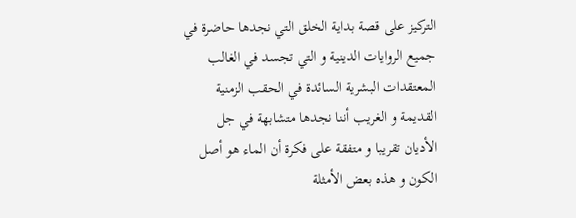التركيز على قصة بداية الخلق التي نجدها حاضرة في جميع الروايات الدينية و التي تجسد في الغالب المعتقدات البشرية السائدة في الحقب الزمنية القديمة و الغريب أننا نجدها متشابهة في جل الأديان تقريبا و متفقة على فكرة أن الماء هو أصل الكون و هذه بعض الأمثلة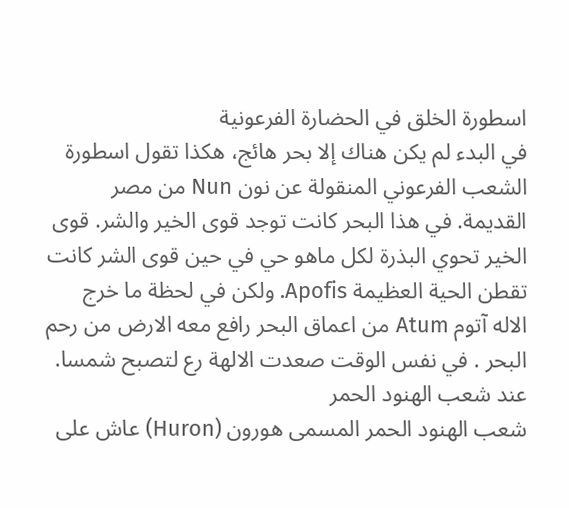اسطورة الخلق في الحضارة الفرعونية
في البدء لم يكن هناك إلا بحر هائج، هكذا تقول اسطورة الشعب الفرعوني المنقولة عن نون Nun من مصر القديمة. في هذا البحر كانت توجد قوى الخير والشر. قوى الخير تحوي البذرة لكل ماهو حي في حين قوى الشر كانت تقطن الحية العظيمة Apofis. ولكن في لحظة ما خرج الاله آتوم Atum من اعماق البحر رافع معه الارض من رحم البحر . في نفس الوقت صعدت الالهة رع لتصبح شمسا.
عند شعب الهنود الحمر
شعب الهنود الحمر المسمى هورون (Huron) عاش على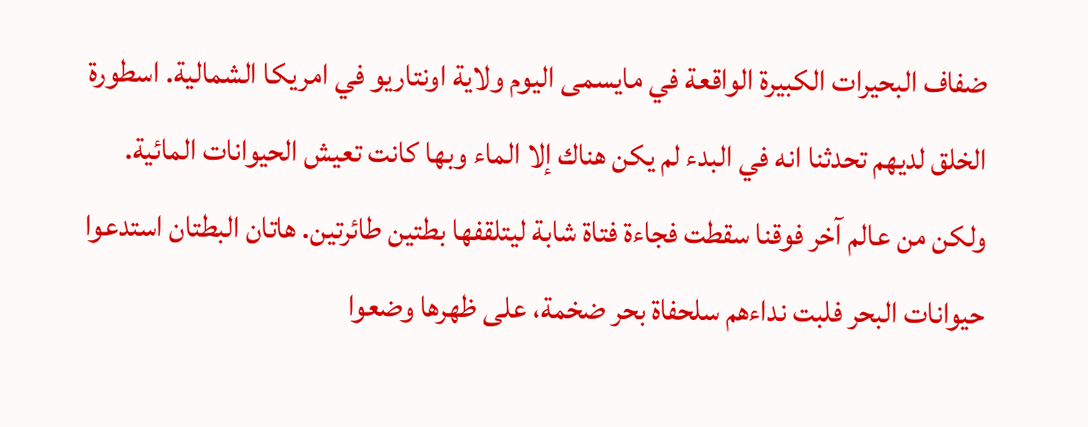ضفاف البحيرات الكبيرة الواقعة في مايسمى اليوم ولاية اونتاريو في امريكا الشمالية. اسطورة الخلق لديهم تحدثنا انه في البدء لم يكن هناك إلا الماء وبها كانت تعيش الحيوانات المائية. ولكن من عالم آخر فوقنا سقطت فجاءة فتاة شابة ليتلقفها بطتين طائرتين. هاتان البطتان استدعوا حيوانات البحر فلبت نداءهم سلحفاة بحر ضخمة، على ظهرها وضعوا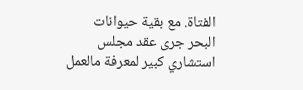الفتاة. مع بقية حيوانات البحر جرى عقد مجلس استشاري كبير لمعرفة مالعمل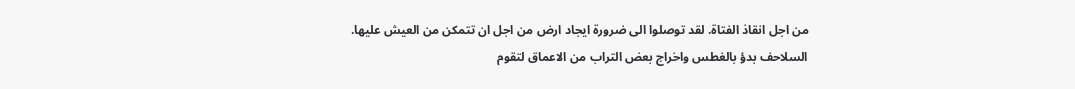من اجل انقاذ الفتاة. لقد توصلوا الى ضرورة ايجاد ارض من اجل ان تتمكن من العيش عليها. السلاحف بدؤ بالغطس واخراج بعض التراب من الاعماق لتقوم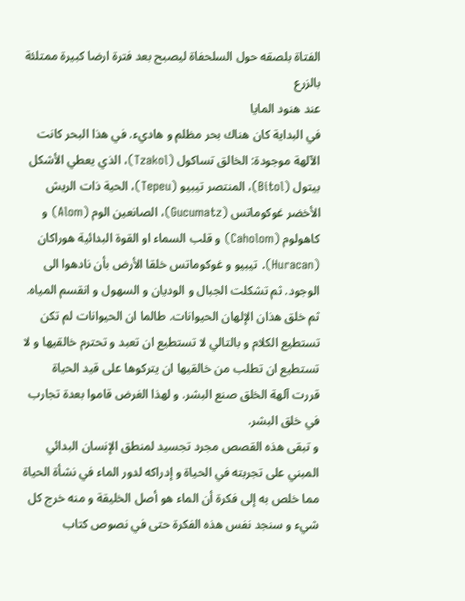الفتاة بلصقه حول السلحفاة ليصبح بعد فترة ارضا كبيرة ممتلئة بالزرع
عند هنود المايا
في البداية كان هناك بحر مظلم و هاديء. في هذا البحر كانت الآلهة موجودة: الخالق تساكول (Tzakol)، الذي يعطي الأشكل بيتول (Bitol)، المنتصر تيبيو (Tepeu)، الحية ذات الريش الأخضر غوكوماتس (Gucumatz)، الصانعين الوم (Alom) و كاهولوم (Caholom) و قلب السماء او القوة البدائية هوراكان (Huracan). تيبيو و غوكوماتس خلقا الأرض بأن نادهوا الى الوجود. ثم تشكلت الجبال و الوديان و السهول و انقسم المياه. ثم خلق هذان الإلهان الحيوانات. طالما ان الحيوانات لم تكن تستطيع الكلام و بالتالي لا تستطيع ان تعبد و تحترم خالقيها و لا تستطيع ان تطلب من خالقيها ان يتركوها على قيد الحياة قررت آلهة الخلق صنع البشر. و لهذا الغرض قاموا بعدة تجارب في خلق البشر.
و تبقى هذه القصص مجرد تجسيد لمنطق الإنسان البدائي المبني على تجربته في الحياة و إدراكه لدور الماء في نشأة الحياة مما خلص به إلى فكرة أن الماء هو أصل الخليقة و منه خرج كل شيء و سنجد نفس هذه الفكرة حتى في نصوص كتاب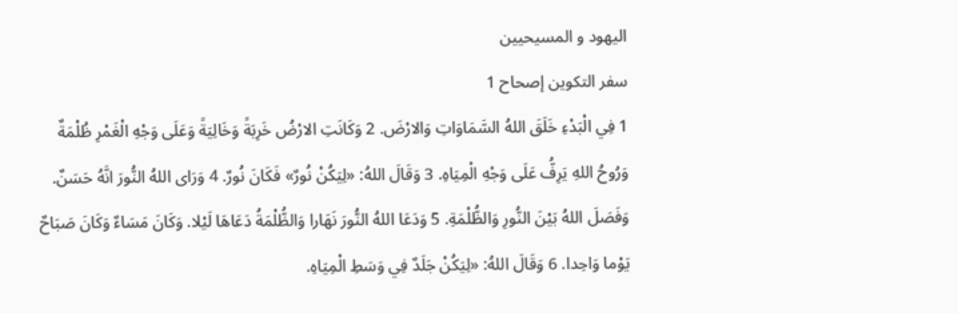اليهود و المسيحيين
سفر التكوين إصحاح 1
1 فِي الْبَدْءِ خَلَقَ اللهُ السَّمَاوَاتِ وَالارْضَ. 2 وَكَانَتِ الارْضُ خَرِبَةً وَخَالِيَةً وَعَلَى وَجْهِ الْغَمْرِ ظُلْمَةٌ وَرُوحُ اللهِ يَرِفُّ عَلَى وَجْهِ الْمِيَاهِ. 3 وَقَالَ اللهُ: «لِيَكُنْ نُورٌ» فَكَانَ نُورٌ. 4 وَرَاى اللهُ النُّورَ انَّهُ حَسَنٌ. وَفَصَلَ اللهُ بَيْنَ النُّورِ وَالظُّلْمَةِ. 5 وَدَعَا اللهُ النُّورَ نَهَارا وَالظُّلْمَةُ دَعَاهَا لَيْلا. وَكَانَ مَسَاءٌ وَكَانَ صَبَاحٌ يَوْما وَاحِدا. 6 وَقَالَ اللهُ: «لِيَكُنْ جَلَدٌ فِي وَسَطِ الْمِيَاهِ.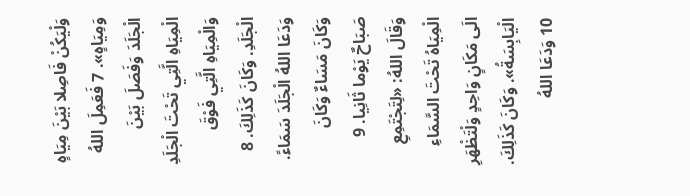وَلْيَكُنْ فَاصِلا بَيْنَ مِيَاهٍ وَمِيَاهٍ». 7 فَعَمِلَ اللهُ الْجَلَدَ وَفَصَلَ بَيْنَ الْمِيَاهِ الَّتِي تَحْتَ الْجَلَدِ وَالْمِيَاهِ الَّتِي فَوْقَ الْجَلَدِ. وَكَانَ كَذَلِكَ. 8 وَدَعَا اللهُ الْجَلَدَ سَمَاءً. وَكَانَ مَسَاءٌ وَكَانَ صَبَاحٌ يَوْما ثَانِيا. 9 وَقَالَ اللهُ: «لِتَجْتَمِعِ الْمِيَاهُ تَحْتَ السَّمَاءِ الَى مَكَانٍ وَاحِدٍ وَلْتَظْهَرِ الْيَابِسَةُ». وَكَانَ كَذَلِكَ. 10 وَدَعَا اللهُ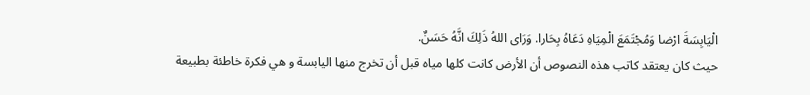الْيَابِسَةَ ارْضا وَمُجْتَمَعَ الْمِيَاهِ دَعَاهُ بِحَارا. وَرَاى اللهُ ذَلِكَ انَّهُ حَسَنٌ.
حيث كان يعتقد كاتب هذه النصوص أن الأرض كانت كلها مياه قبل أن تخرج منها اليابسة و هي فكرة خاطئة بطبيعة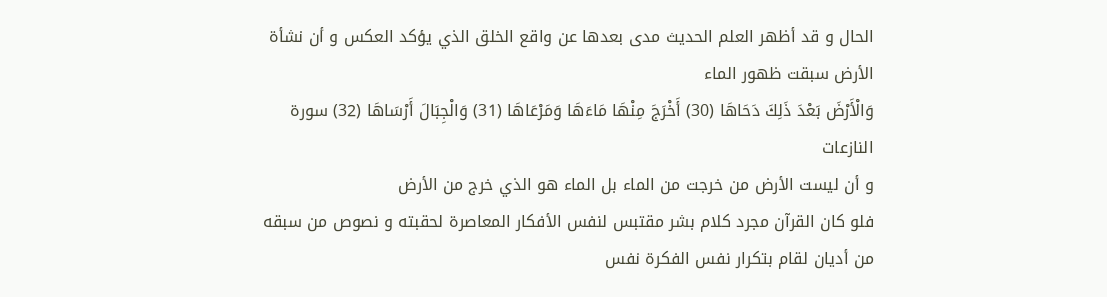الحال و قد أظهر العلم الحديث مدى بعدها عن واقع الخلق الذي يؤكد العكس و أن نشأة الأرض سبقت ظهور الماء
وَالْأَرْضَ بَعْدَ ذَلِكَ دَحَاهَا (30) أَخْرَجَ مِنْهَا مَاءَهَا وَمَرْعَاهَا (31) وَالْجِبَالَ أَرْسَاهَا (32) سورة النازعات
و أن ليست الأرض من خرجت من الماء بل الماء هو الذي خرج من الأرض
فلو كان القرآن مجرد كلام بشر مقتبس لنفس الأفكار المعاصرة لحقبته و نصوص من سبقه من أديان لقام بتكرار نفس الفكرة نفس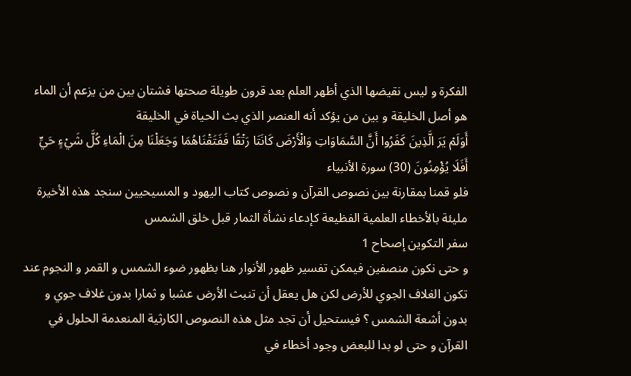الفكرة و ليس نقيضها الذي أظهر العلم بعد قرون طويلة صحتها فشتان بين من يزعم أن الماء هو أصل الخليقة و بين من يؤكد أنه العنصر الذي بث الحياة في الخليقة
أَوَلَمْ يَرَ الَّذِينَ كَفَرُوا أَنَّ السَّمَاوَاتِ وَالْأَرْضَ كَانَتَا رَتْقًا فَفَتَقْنَاهُمَا وَجَعَلْنَا مِنَ الْمَاءِ كُلَّ شَيْءٍ حَيٍّ أَفَلَا يُؤْمِنُونَ (30) سورة الأنبياء
فلو قمنا بمقارنة بين نصوص القرآن و نصوص كتاب اليهود و المسيحيين سنجد هذه الأخيرة مليئة بالأخطاء العلمية الفظيعة كإدعاء نشأة الثمار قبل خلق الشمس
سفر التكوين إصحاح 1
و حتى نكون منصفين فيمكن تفسير ظهور الأنوار هنا بظهور ضوء الشمس و القمر و النجوم عند تكون الغلاف الجوي للأرض لكن هل يعقل أن تنبث الأرض عشبا و ثمارا بدون غلاف جوي و بدون أشعة الشمس ؟ فيستحيل أن تجد مثل هذه النصوص الكارثية المنعدمة الحلول في القرآن و حتى لو بدا للبعض وجود أخطاء في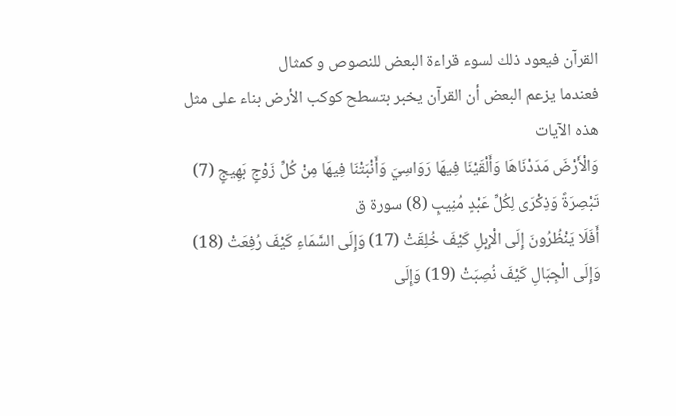القرآن فيعود ذلك لسوء قراءة البعض للنصوص و كمثال
فعندما يزعم البعض أن القرآن يخبر بتسطح كوكب الأرض بناء على مثل هذه الآيات
وَالْأَرْضَ مَدَدْنَاهَا وَأَلْقَيْنَا فِيهَا رَوَاسِيَ وَأَنْبَتْنَا فِيهَا مِنْ كُلِّ زَوْجٍ بَهِيجٍ (7) تَبْصِرَةً وَذِكْرَى لِكُلِّ عَبْدٍ مُنِيبٍ (8) سورة ق
أَفَلَا يَنْظُرُونَ إِلَى الْإِبِلِ كَيْفَ خُلِقَتْ (17) وَإِلَى السَّمَاءِ كَيْفَ رُفِعَتْ (18) وَإِلَى الْجِبَالِ كَيْفَ نُصِبَتْ (19) وَإِلَى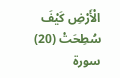الْأَرْضِ كَيْفَ سُطِحَتْ (20) سورة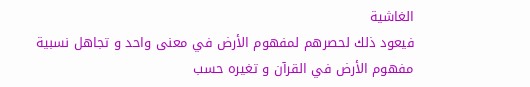الغاشية
فيعود ذلك لحصرهم لمفهوم الأرض في معنى واحد و تجاهل نسبية مفهوم الأرض في القرآن و تغيره حسب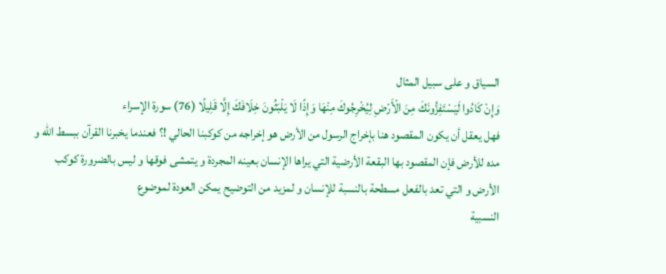السياق و على سبيل المثال
وَإِنْ كَادُوا لَيَسْتَفِزُّونَكَ مِنَ الْأَرْضِ لِيُخْرِجُوكَ مِنْهَا وَإِذًا لَا يَلْبَثُونَ خِلَافَكَ إِلَّا قَلِيلًا (76) سورة الإسراء
فهل يعقل أن يكون المقصود هنا بإخراج الرسول من الأرض هو إخراجه من كوكبنا الحالي !؟ فعندما يخبرنا القرآن ببسط الله و مده للأرض فإن المقصود بها البقعة الأرضية التي يراها الإنسان بعينه المجردة و يتمشى فوقها و ليس بالضرورة كوكب الأرض و التي تعد بالفعل مسطحة بالنسبة للإنسان و لمزيد من التوضيح يمكن العودة لموضوع
النسبية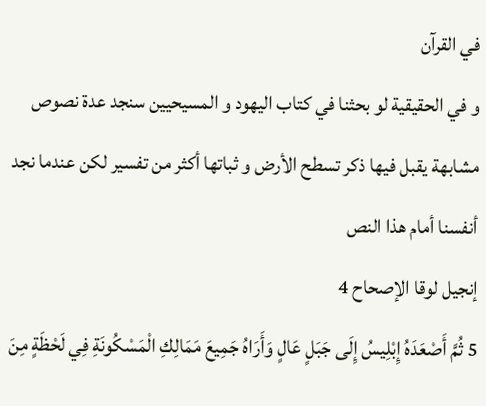في القرآن
و في الحقيقية لو بحثنا في كتاب اليهود و المسيحيين سنجد عدة نصوص مشابهة يقبل فيها ذكر تسطح الأرض و ثباتها أكثر من تفسير لكن عندما نجد أنفسنا أمام هذا النص
إنجيل لوقا الإصحاح 4
5 ثُمَّ أَصْعَدَهُ إِبْلِيسُ إِلَى جَبَلٍ عَالٍ وَأَرَاهُ جَمِيعَ مَمَالِكِ الْمَسْكُونَةِ فِي لَحْظَةٍ مِنَ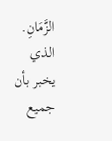الزَّمَانِ.
الذي يخبر بأن جميع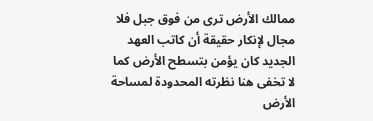ممالك الأرض ترى من فوق جبل فلا مجال لإنكار حقيقة أن كاتب العهد الجديد كان يؤمن بتسطح الأرض كما لا تخفى هنا نظرته المحدودة لمساحة الأرض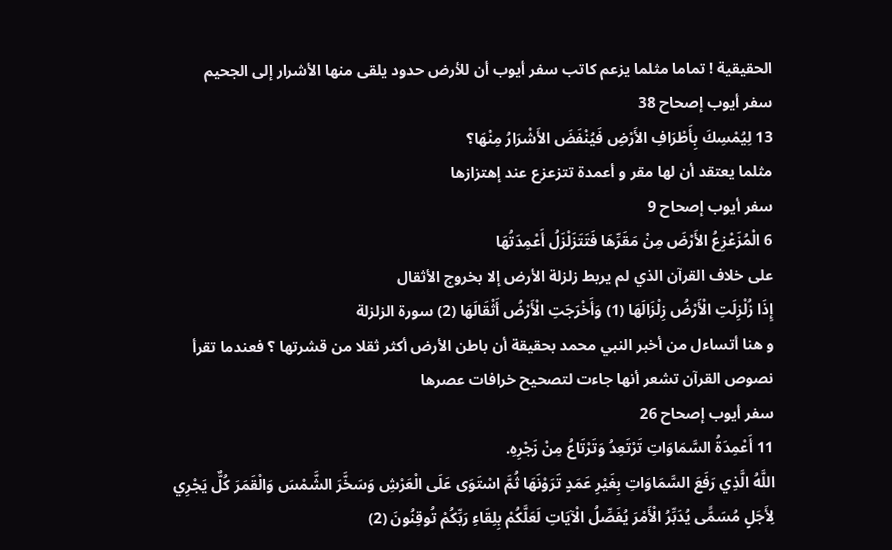الحقيقية ! تماما مثلما يزعم كاتب سفر أيوب أن للأرض حدود يلقى منها الأشرار إلى الجحيم
سفر أيوب إصحاح 38
13 لِيُمْسِكَ بِأَطْرَافِ الأَرْضِ فَيُنْفَضَ الأَشْرَارُ مِنْهَا؟
مثلما يعتقد أن لها مقر و أعمدة تتزعزع عند إهتزازها
سفر أيوب إصحاح 9
6 الْمُزَعْزِعُ الأَرْضَ مِنْ مَقَرِّهَا فَتَتَزَلْزَلُ أَعْمِدَتُهَا
على خلاف القرآن الذي لم يربط زلزلة الأرض إلا بخروج الأثقال
إِذَا زُلْزِلَتِ الْأَرْضُ زِلْزَالَهَا (1) وَأَخْرَجَتِ الْأَرْضُ أَثْقَالَهَا (2) سورة الزلزلة
و هنا أتساءل من أخبر النبي محمد بحقيقة أن باطن الأرض أكثر ثقلا من قشرتها ؟ فعندما تقرأ نصوص القرآن تشعر أنها جاءت لتصحيح خرافات عصرها
سفر أيوب إصحاح 26
11 أَعْمِدَةُ السَّمَاوَاتِ تَرْتَعِدُ وَتَرْتَاعُ مِنْ زَجْرِهِ.
اللَّهُ الَّذِي رَفَعَ السَّمَاوَاتِ بِغَيْرِ عَمَدٍ تَرَوْنَهَا ثُمَّ اسْتَوَى عَلَى الْعَرْشِ وَسَخَّرَ الشَّمْسَ وَالْقَمَرَ كُلٌّ يَجْرِي لِأَجَلٍ مُسَمًّى يُدَبِّرُ الْأَمْرَ يُفَصِّلُ الْآيَاتِ لَعَلَّكُمْ بِلِقَاءِ رَبِّكُمْ تُوقِنُونَ (2)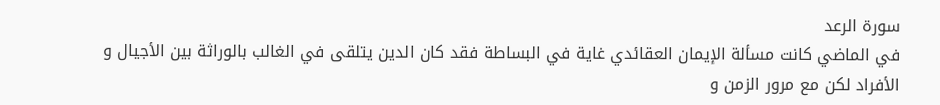سورة الرعد
في الماضي كانت مسألة الإيمان العقائدي غاية في البساطة فقد كان الدين يتلقى في الغالب بالوراثة بين الأجيال و الأفراد لكن مع مرور الزمن و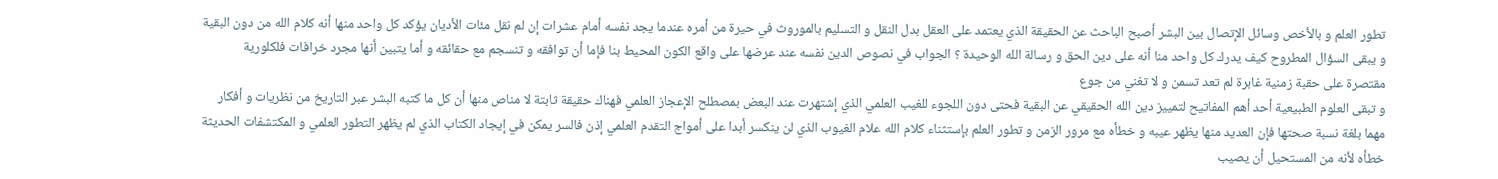تطور العلم و بالأخص وسائل الإتصال بين البشر أصبح الباحث عن الحقيقة الذي يعتمد على العقل بدل النقل و التسليم بالموروث في حيرة من أمره عندما يجد نفسه أمام عشرات إن لم نقل مئات الأديان يؤكد كل واحد منها أنه كلام الله من دون البقية
و يبقى السؤال المطروح كيف يدرك كل واحد منا أنه على دين الحق و رسالة الله الوحيدة ؟ الجواب في نصوص الدين نفسه عند عرضها على واقع الكون المحيط بنا فإما أن توافقه و تنسجم مع حقائقه و أما يتبين أنها مجرد خرافات فلكلورية مقتصرة على حقبة زمنية غابرة لم تعد تسمن و لا تغني من جوع
و تبقى العلوم الطبيعية أحد أهم المفاتيح لتمييز دين الله الحقيقي عن البقية فحتى دون اللجوء للغيب العلمي الذي إشتهرت عند البعض بمصطلح الإعجاز العلمي فهناك حقيقة ثابتة لا مناص منها أن كل ما كتبه البشر عبر التاريخ من نظريات و أفكار مهما بلغة نسبة صحتها فإن العديد منها يظهر عيبه و خطأه مع مرور الزمن و تطور العلم بإستثناء كلام الله علام الغيوب الذي لن ينكسر أبدا على أمواج التقدم العلمي إذن فالسر يمكن في إيجاد الكتاب الذي لم يظهر التطور العلمي و المكتشفات الحديثة خطأه لأنه من المستحيل أن يصيب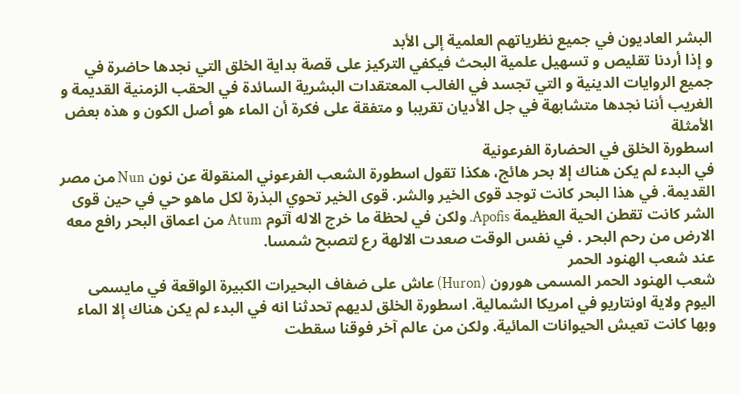البشر العاديون في جميع نظرياتهم العلمية إلى الأبد
و إذا أردنا تقليص و تسهيل علمية البحث فيكفي التركيز على قصة بداية الخلق التي نجدها حاضرة في جميع الروايات الدينية و التي تجسد في الغالب المعتقدات البشرية السائدة في الحقب الزمنية القديمة و الغريب أننا نجدها متشابهة في جل الأديان تقريبا و متفقة على فكرة أن الماء هو أصل الكون و هذه بعض الأمثلة
اسطورة الخلق في الحضارة الفرعونية
في البدء لم يكن هناك إلا بحر هائج، هكذا تقول اسطورة الشعب الفرعوني المنقولة عن نون Nun من مصر القديمة. في هذا البحر كانت توجد قوى الخير والشر. قوى الخير تحوي البذرة لكل ماهو حي في حين قوى الشر كانت تقطن الحية العظيمة Apofis. ولكن في لحظة ما خرج الاله آتوم Atum من اعماق البحر رافع معه الارض من رحم البحر . في نفس الوقت صعدت الالهة رع لتصبح شمسا.
عند شعب الهنود الحمر
شعب الهنود الحمر المسمى هورون (Huron) عاش على ضفاف البحيرات الكبيرة الواقعة في مايسمى اليوم ولاية اونتاريو في امريكا الشمالية. اسطورة الخلق لديهم تحدثنا انه في البدء لم يكن هناك إلا الماء وبها كانت تعيش الحيوانات المائية. ولكن من عالم آخر فوقنا سقطت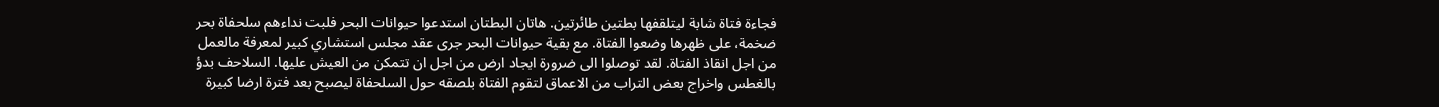فجاءة فتاة شابة ليتلقفها بطتين طائرتين. هاتان البطتان استدعوا حيوانات البحر فلبت نداءهم سلحفاة بحر ضخمة، على ظهرها وضعوا الفتاة. مع بقية حيوانات البحر جرى عقد مجلس استشاري كبير لمعرفة مالعمل من اجل انقاذ الفتاة. لقد توصلوا الى ضرورة ايجاد ارض من اجل ان تتمكن من العيش عليها. السلاحف بدؤ بالغطس واخراج بعض التراب من الاعماق لتقوم الفتاة بلصقه حول السلحفاة ليصبح بعد فترة ارضا كبيرة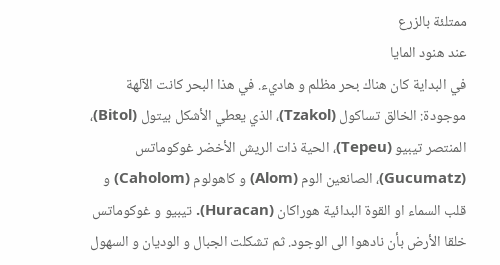ممتلئة بالزرع
عند هنود المايا
في البداية كان هناك بحر مظلم و هاديء. في هذا البحر كانت الآلهة موجودة: الخالق تساكول (Tzakol)، الذي يعطي الأشكل بيتول (Bitol)، المنتصر تيبيو (Tepeu)، الحية ذات الريش الأخضر غوكوماتس (Gucumatz)، الصانعين الوم (Alom) و كاهولوم (Caholom) و قلب السماء او القوة البدائية هوراكان (Huracan). تيبيو و غوكوماتس خلقا الأرض بأن نادهوا الى الوجود. ثم تشكلت الجبال و الوديان و السهول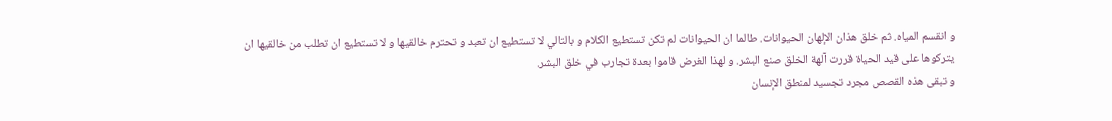و انقسم المياه. ثم خلق هذان الإلهان الحيوانات. طالما ان الحيوانات لم تكن تستطيع الكلام و بالتالي لا تستطيع ان تعبد و تحترم خالقيها و لا تستطيع ان تطلب من خالقيها ان يتركوها على قيد الحياة قررت آلهة الخلق صنع البشر. و لهذا الغرض قاموا بعدة تجارب في خلق البشر.
و تبقى هذه القصص مجرد تجسيد لمنطق الإنسان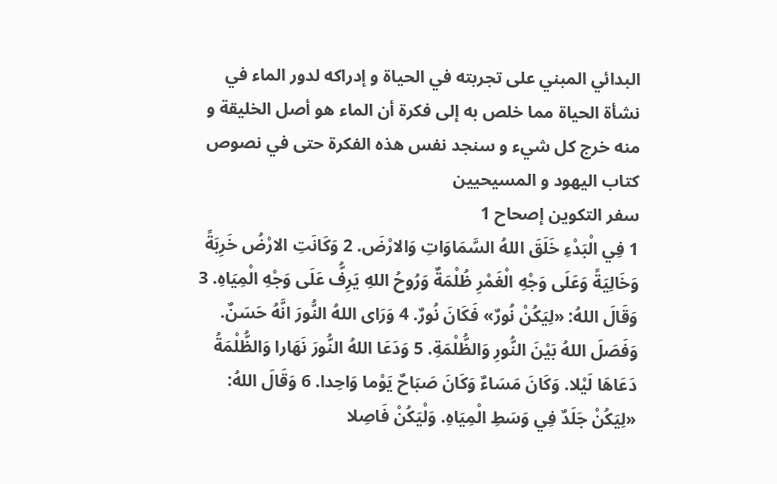البدائي المبني على تجربته في الحياة و إدراكه لدور الماء في نشأة الحياة مما خلص به إلى فكرة أن الماء هو أصل الخليقة و منه خرج كل شيء و سنجد نفس هذه الفكرة حتى في نصوص كتاب اليهود و المسيحيين
سفر التكوين إصحاح 1
1 فِي الْبَدْءِ خَلَقَ اللهُ السَّمَاوَاتِ وَالارْضَ. 2 وَكَانَتِ الارْضُ خَرِبَةً وَخَالِيَةً وَعَلَى وَجْهِ الْغَمْرِ ظُلْمَةٌ وَرُوحُ اللهِ يَرِفُّ عَلَى وَجْهِ الْمِيَاهِ. 3 وَقَالَ اللهُ: «لِيَكُنْ نُورٌ» فَكَانَ نُورٌ. 4 وَرَاى اللهُ النُّورَ انَّهُ حَسَنٌ. وَفَصَلَ اللهُ بَيْنَ النُّورِ وَالظُّلْمَةِ. 5 وَدَعَا اللهُ النُّورَ نَهَارا وَالظُّلْمَةُ دَعَاهَا لَيْلا. وَكَانَ مَسَاءٌ وَكَانَ صَبَاحٌ يَوْما وَاحِدا. 6 وَقَالَ اللهُ: «لِيَكُنْ جَلَدٌ فِي وَسَطِ الْمِيَاهِ. وَلْيَكُنْ فَاصِلا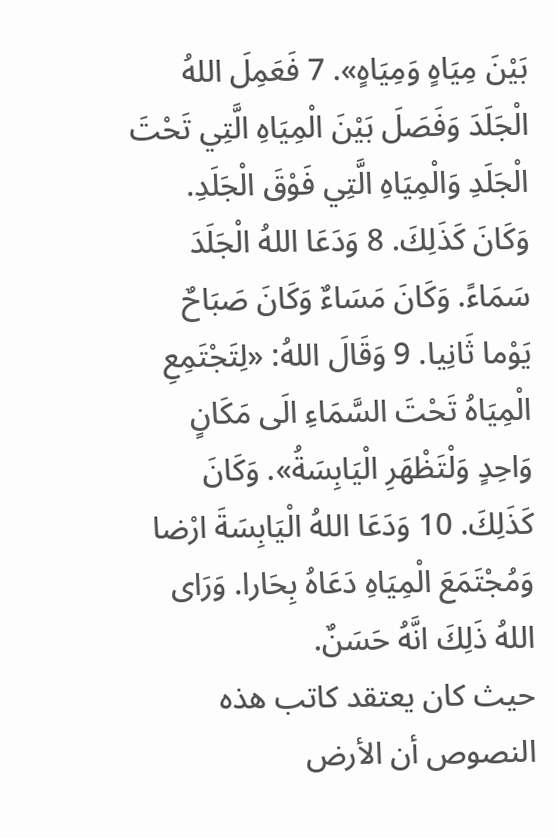بَيْنَ مِيَاهٍ وَمِيَاهٍ». 7 فَعَمِلَ اللهُ الْجَلَدَ وَفَصَلَ بَيْنَ الْمِيَاهِ الَّتِي تَحْتَ الْجَلَدِ وَالْمِيَاهِ الَّتِي فَوْقَ الْجَلَدِ. وَكَانَ كَذَلِكَ. 8 وَدَعَا اللهُ الْجَلَدَ سَمَاءً. وَكَانَ مَسَاءٌ وَكَانَ صَبَاحٌ يَوْما ثَانِيا. 9 وَقَالَ اللهُ: «لِتَجْتَمِعِ الْمِيَاهُ تَحْتَ السَّمَاءِ الَى مَكَانٍ وَاحِدٍ وَلْتَظْهَرِ الْيَابِسَةُ». وَكَانَ كَذَلِكَ. 10 وَدَعَا اللهُ الْيَابِسَةَ ارْضا وَمُجْتَمَعَ الْمِيَاهِ دَعَاهُ بِحَارا. وَرَاى اللهُ ذَلِكَ انَّهُ حَسَنٌ.
حيث كان يعتقد كاتب هذه النصوص أن الأرض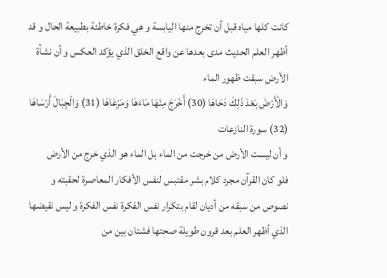كانت كلها مياه قبل أن تخرج منها اليابسة و هي فكرة خاطئة بطبيعة الحال و قد أظهر العلم الحديث مدى بعدها عن واقع الخلق الذي يؤكد العكس و أن نشأة الأرض سبقت ظهور الماء
وَالْأَرْضَ بَعْدَ ذَلِكَ دَحَاهَا (30) أَخْرَجَ مِنْهَا مَاءَهَا وَمَرْعَاهَا (31) وَالْجِبَالَ أَرْسَاهَا (32) سورة النازعات
و أن ليست الأرض من خرجت من الماء بل الماء هو الذي خرج من الأرض
فلو كان القرآن مجرد كلام بشر مقتبس لنفس الأفكار المعاصرة لحقبته و نصوص من سبقه من أديان لقام بتكرار نفس الفكرة نفس الفكرة و ليس نقيضها الذي أظهر العلم بعد قرون طويلة صحتها فشتان بين من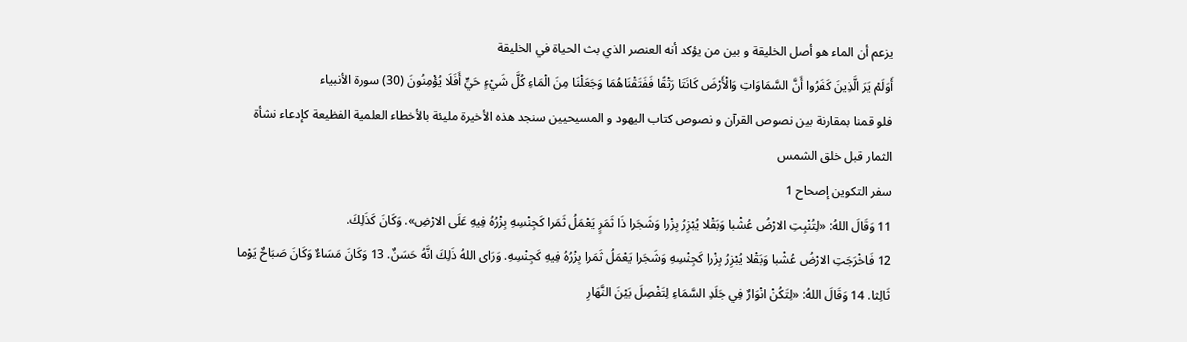يزعم أن الماء هو أصل الخليقة و بين من يؤكد أنه العنصر الذي بث الحياة في الخليقة
أَوَلَمْ يَرَ الَّذِينَ كَفَرُوا أَنَّ السَّمَاوَاتِ وَالْأَرْضَ كَانَتَا رَتْقًا فَفَتَقْنَاهُمَا وَجَعَلْنَا مِنَ الْمَاءِ كُلَّ شَيْءٍ حَيٍّ أَفَلَا يُؤْمِنُونَ (30) سورة الأنبياء
فلو قمنا بمقارنة بين نصوص القرآن و نصوص كتاب اليهود و المسيحيين سنجد هذه الأخيرة مليئة بالأخطاء العلمية الفظيعة كإدعاء نشأة الثمار قبل خلق الشمس
سفر التكوين إصحاح 1
11 وَقَالَ اللهُ: «لِتُنْبِتِ الارْضُ عُشْبا وَبَقْلا يُبْزِرُ بِزْرا وَشَجَرا ذَا ثَمَرٍ يَعْمَلُ ثَمَرا كَجِنْسِهِ بِزْرُهُ فِيهِ عَلَى الارْضِ». وَكَانَ كَذَلِكَ.
12 فَاخْرَجَتِ الارْضُ عُشْبا وَبَقْلا يُبْزِرُ بِزْرا كَجِنْسِهِ وَشَجَرا يَعْمَلُ ثَمَرا بِزْرُهُ فِيهِ كَجِنْسِهِ. وَرَاى اللهُ ذَلِكَ انَّهُ حَسَنٌ. 13 وَكَانَ مَسَاءٌ وَكَانَ صَبَاحٌ يَوْما ثَالِثا. 14 وَقَالَ اللهُ: «لِتَكُنْ انْوَارٌ فِي جَلَدِ السَّمَاءِ لِتَفْصِلَ بَيْنَ النَّهَارِ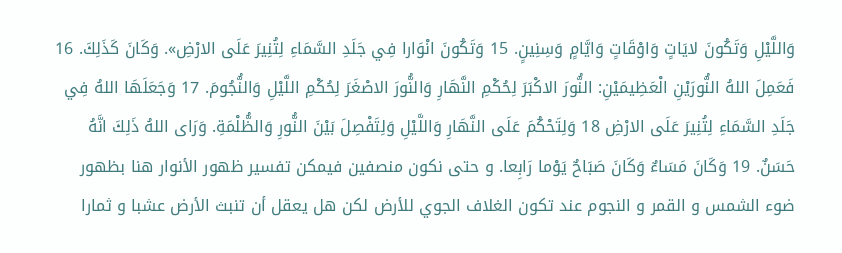وَاللَّيْلِ وَتَكُونَ لايَاتٍ وَاوْقَاتٍ وَايَّامٍ وَسِنِينٍ. 15 وَتَكُونَ انْوَارا فِي جَلَدِ السَّمَاءِ لِتُنِيرَ عَلَى الارْضِ». وَكَانَ كَذَلِكَ. 16 فَعَمِلَ اللهُ النُّورَيْنِ الْعَظِيمَيْنِ: النُّورَ الاكْبَرَ لِحُكْمِ النَّهَارِ وَالنُّورَ الاصْغَرَ لِحُكْمِ اللَّيْلِ وَالنُّجُومَ. 17 وَجَعَلَهَا اللهُ فِي جَلَدِ السَّمَاءِ لِتُنِيرَ عَلَى الارْضِ 18 وَلِتَحْكُمَ عَلَى النَّهَارِ وَاللَّيْلِ وَلِتَفْصِلَ بَيْنَ النُّورِ وَالظُّلْمَةِ. وَرَاى اللهُ ذَلِكَ انَّهُ حَسَنٌ. 19 وَكَانَ مَسَاءٌ وَكَانَ صَبَاحٌ يَوْما رَابِعا. و حتى نكون منصفين فيمكن تفسير ظهور الأنوار هنا بظهور ضوء الشمس و القمر و النجوم عند تكون الغلاف الجوي للأرض لكن هل يعقل أن تنبث الأرض عشبا و ثمارا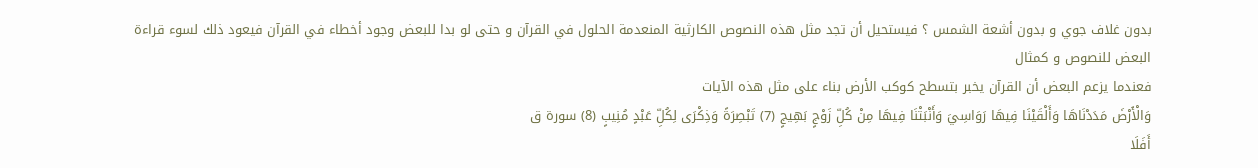بدون غلاف جوي و بدون أشعة الشمس ؟ فيستحيل أن تجد مثل هذه النصوص الكارثية المنعدمة الحلول في القرآن و حتى لو بدا للبعض وجود أخطاء في القرآن فيعود ذلك لسوء قراءة البعض للنصوص و كمثال
فعندما يزعم البعض أن القرآن يخبر بتسطح كوكب الأرض بناء على مثل هذه الآيات
وَالْأَرْضَ مَدَدْنَاهَا وَأَلْقَيْنَا فِيهَا رَوَاسِيَ وَأَنْبَتْنَا فِيهَا مِنْ كُلِّ زَوْجٍ بَهِيجٍ (7) تَبْصِرَةً وَذِكْرَى لِكُلِّ عَبْدٍ مُنِيبٍ (8) سورة ق
أَفَلَا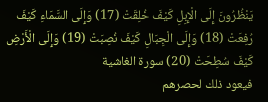يَنْظُرُونَ إِلَى الْإِبِلِ كَيْفَ خُلِقَتْ (17) وَإِلَى السَّمَاءِ كَيْفَ رُفِعَتْ (18) وَإِلَى الْجِبَالِ كَيْفَ نُصِبَتْ (19) وَإِلَى الْأَرْضِ كَيْفَ سُطِحَتْ (20) سورة الغاشية
فيعود ذلك لحصرهم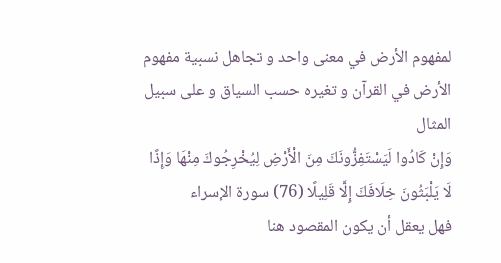لمفهوم الأرض في معنى واحد و تجاهل نسبية مفهوم الأرض في القرآن و تغيره حسب السياق و على سبيل المثال
وَإِنْ كَادُوا لَيَسْتَفِزُّونَكَ مِنَ الْأَرْضِ لِيُخْرِجُوكَ مِنْهَا وَإِذًا لَا يَلْبَثُونَ خِلَافَكَ إِلَّا قَلِيلًا (76) سورة الإسراء
فهل يعقل أن يكون المقصود هنا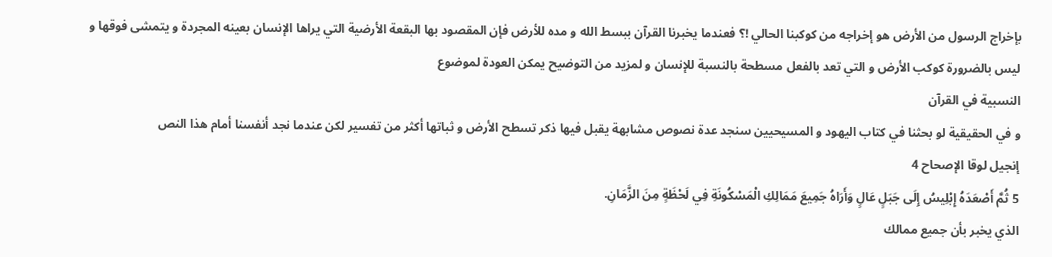بإخراج الرسول من الأرض هو إخراجه من كوكبنا الحالي !؟ فعندما يخبرنا القرآن ببسط الله و مده للأرض فإن المقصود بها البقعة الأرضية التي يراها الإنسان بعينه المجردة و يتمشى فوقها و ليس بالضرورة كوكب الأرض و التي تعد بالفعل مسطحة بالنسبة للإنسان و لمزيد من التوضيح يمكن العودة لموضوع
النسبية في القرآن
و في الحقيقية لو بحثنا في كتاب اليهود و المسيحيين سنجد عدة نصوص مشابهة يقبل فيها ذكر تسطح الأرض و ثباتها أكثر من تفسير لكن عندما نجد أنفسنا أمام هذا النص
إنجيل لوقا الإصحاح 4
5 ثُمَّ أَصْعَدَهُ إِبْلِيسُ إِلَى جَبَلٍ عَالٍ وَأَرَاهُ جَمِيعَ مَمَالِكِ الْمَسْكُونَةِ فِي لَحْظَةٍ مِنَ الزَّمَانِ.
الذي يخبر بأن جميع ممالك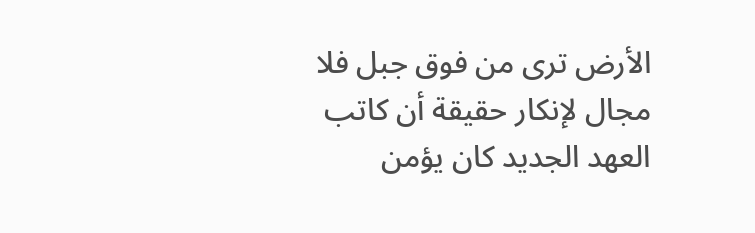الأرض ترى من فوق جبل فلا مجال لإنكار حقيقة أن كاتب العهد الجديد كان يؤمن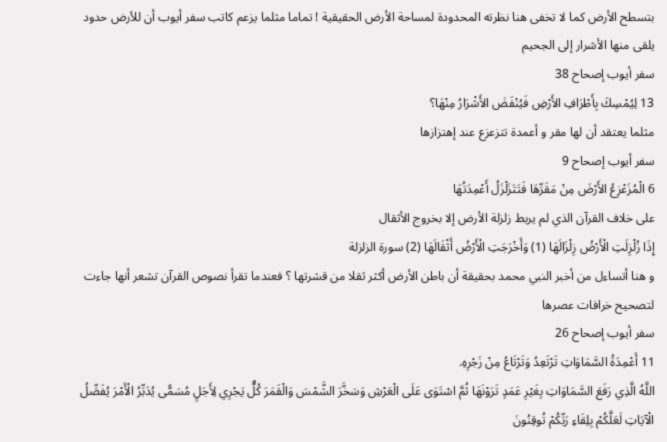بتسطح الأرض كما لا تخفى هنا نظرته المحدودة لمساحة الأرض الحقيقية ! تماما مثلما يزعم كاتب سفر أيوب أن للأرض حدود يلقى منها الأشرار إلى الجحيم
سفر أيوب إصحاح 38
13 لِيُمْسِكَ بِأَطْرَافِ الأَرْضِ فَيُنْفَضَ الأَشْرَارُ مِنْهَا؟
مثلما يعتقد أن لها مقر و أعمدة تتزعزع عند إهتزازها
سفر أيوب إصحاح 9
6 الْمُزَعْزِعُ الأَرْضَ مِنْ مَقَرِّهَا فَتَتَزَلْزَلُ أَعْمِدَتُهَا
على خلاف القرآن الذي لم يربط زلزلة الأرض إلا بخروج الأثقال
إِذَا زُلْزِلَتِ الْأَرْضُ زِلْزَالَهَا (1) وَأَخْرَجَتِ الْأَرْضُ أَثْقَالَهَا (2) سورة الزلزلة
و هنا أتساءل من أخبر النبي محمد بحقيقة أن باطن الأرض أكثر ثقلا من قشرتها ؟ فعندما تقرأ نصوص القرآن تشعر أنها جاءت لتصحيح خرافات عصرها
سفر أيوب إصحاح 26
11 أَعْمِدَةُ السَّمَاوَاتِ تَرْتَعِدُ وَتَرْتَاعُ مِنْ زَجْرِهِ.
اللَّهُ الَّذِي رَفَعَ السَّمَاوَاتِ بِغَيْرِ عَمَدٍ تَرَوْنَهَا ثُمَّ اسْتَوَى عَلَى الْعَرْشِ وَسَخَّرَ الشَّمْسَ وَالْقَمَرَ كُلٌّ يَجْرِي لِأَجَلٍ مُسَمًّى يُدَبِّرُ الْأَمْرَ يُفَصِّلُ الْآيَاتِ لَعَلَّكُمْ بِلِقَاءِ رَبِّكُمْ تُوقِنُونَ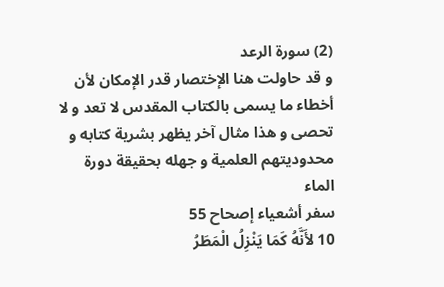(2) سورة الرعد
و قد حاولت هنا الإختصار قدر الإمكان لأن أخطاء ما يسمى بالكتاب المقدس لا تعد و لا تحصى و هذا مثال آخر يظهر بشرية كتابه و محدوديتهم العلمية و جهله بحقيقة دورة الماء
سفر أشعياء إصحاح 55
10 لأَنَّهُ كَمَا يَنْزِلُ الْمَطَرُ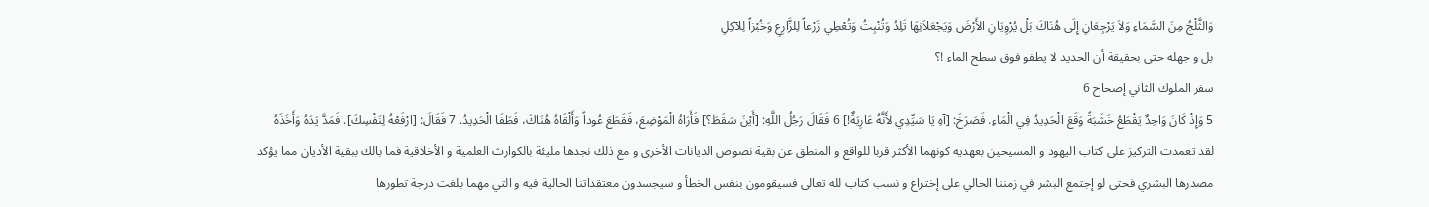وَالثَّلْجُ مِنَ السَّمَاءِ وَلاَ يَرْجِعَانِ إِلَى هُنَاكَ بَلْ يُرْوِيَانِ الأَرْضَ وَيَجْعَلاَنِهَا تَلِدُ وَتُنْبِتُ وَتُعْطِي زَرْعاً لِلزَّارِعِ وَخُبْزاً لِلآكِلِ
بل و جهله حتى بحقيقة أن الحديد لا يطفو فوق سطح الماء !؟
سفر الملوك الثاني إصحاح 6
5 وَإِذْ كَانَ وَاحِدٌ يَقْطَعُ خَشَبَةً وَقَعَ الْحَدِيدُ فِي الْمَاءِ. فَصَرَخَ: [آهِ يَا سَيِّدِي لأَنَّهُ عَارِيَةٌ!] 6 فَقَالَ رَجُلُ اللَّهِ: [أَيْنَ سَقَطَ؟] فَأَرَاهُ الْمَوْضِعَ، فَقَطَعَ عُوداً وَأَلْقَاهُ هُنَاكَ، فَطَفَا الْحَدِيدُ. 7 فَقَالَ: [ارْفَعْهُ لِنَفْسِكَ]. فَمَدَّ يَدَهُ وَأَخَذَهُ
لقد تعمدت التركيز على كتاب اليهود و المسيحين بعهديه كونهما الأكثر قربا للواقع و المنطق عن بقية نصوص الديانات الأخرى و مع ذلك نجدها مليئة بالكوارث العلمية و الأخلاقية فما بالك ببقية الأديان مما يؤكد مصدرها البشري فحتى لو إجتمع البشر في زمننا الحالي على إختراع و نسب كتاب لله تعالى فسيقومون بنفس الخطأ و سيجسدون معتقداتنا الحالية فيه و التي مهما بلغت درجة تطورها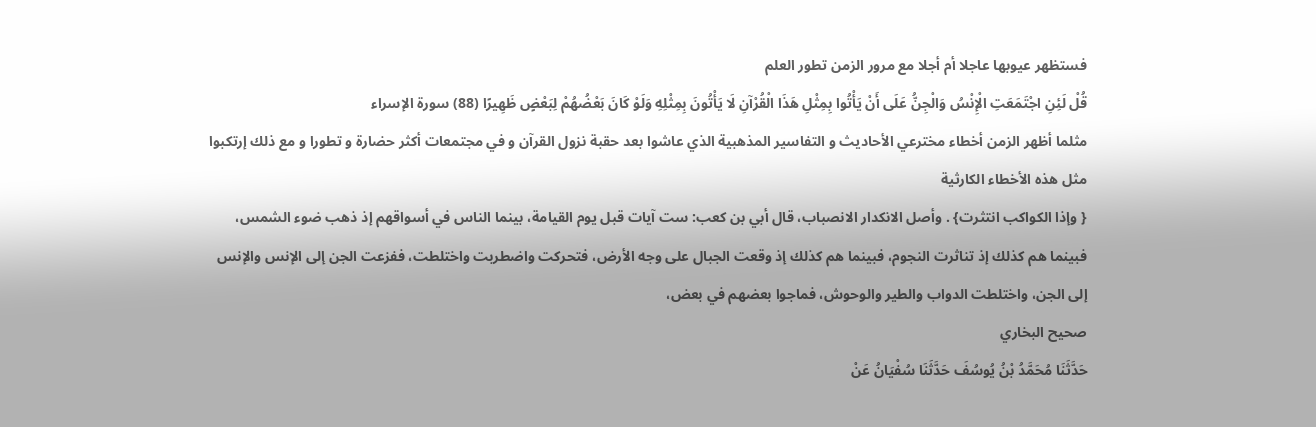فستظهر عيوبها عاجلا أم أجلا مع مرور الزمن تطور العلم
قُلْ لَئِنِ اجْتَمَعَتِ الْإِنْسُ وَالْجِنُّ عَلَى أَنْ يَأْتُوا بِمِثْلِ هَذَا الْقُرْآنِ لَا يَأْتُونَ بِمِثْلِهِ وَلَوْ كَانَ بَعْضُهُمْ لِبَعْضٍ ظَهِيرًا (88) سورة الإسراء
مثلما أظهر الزمن أخطاء مخترعي الأحاديث و التفاسير المذهبية الذي عاشوا بعد حقبة نزول القرآن و في مجتمعات أكثر حضارة و تطورا و مع ذلك إرتكبوا مثل هذه الأخطاء الكارثية
{ وإذا الكواكب انتثرت} . وأصل الانكدار الانصباب، قال أبي بن كعب: ست آيات قبل يوم القيامة، بينما الناس في أسواقهم إذ ذهب ضوء الشمس، فبينما هم كذلك إذ تناثرت النجوم، فبينما هم كذلك إذ وقعت الجبال على وجه الأرض، فتحركت واضطربت واختلطت، ففزعت الجن إلى الإنس والإنس إلى الجن، واختلطت الدواب والطير والوحوش، فماجوا بعضهم في بعض،
صحيح البخاري
حَدَّثَنَا مُحَمَّدُ بْنُ يُوسُفَ حَدَّثَنَا سُفْيَانُ عَنْ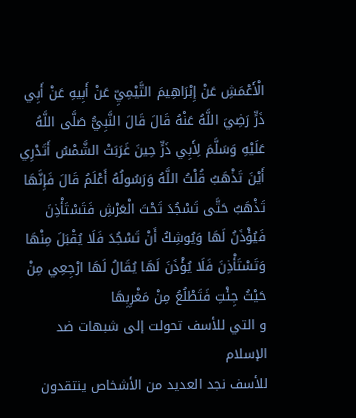الْأَعْمَشِ عَنْ إِبْرَاهِيمَ التَّيْمِيِّ عَنْ أَبِيهِ عَنْ أَبِي ذَرٍّ رَضِيَ اللَّهُ عَنْهُ قَالَ قَالَ النَّبِيُّ صَلَّى اللَّهُ عَلَيْهِ وَسَلَّمَ لِأَبِي ذَرٍّ حِينَ غَرَبَتْ الشَّمْسُ أَتَدْرِي أَيْنَ تَذْهَبُ قُلْتُ اللَّهُ وَرَسُولُهُ أَعْلَمُ قَالَ فَإِنَّهَا تَذْهَبُ حَتَّى تَسْجُدَ تَحْتَ الْعَرْشِ فَتَسْتَأْذِنَ فَيُؤْذَنُ لَهَا وَيُوشِكُ أَنْ تَسْجُدَ فَلَا يُقْبَلَ مِنْهَا وَتَسْتَأْذِنَ فَلَا يُؤْذَنَ لَهَا يُقَالُ لَهَا ارْجِعِي مِنْ حَيْثُ جِئْتِ فَتَطْلُعُ مِنْ مَغْرِبِهَا
و التي للأسف تحولت إلى شبهات ضد الإسلام
للأسف نجد العديد من الأشخاص ينتقدون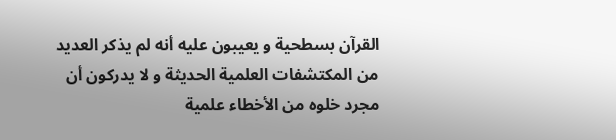القرآن بسطحية و يعيبون عليه أنه لم يذكر العديد من المكتشفات العلمية الحديثة و لا يدركون أن مجرد خلوه من الأخطاء علمية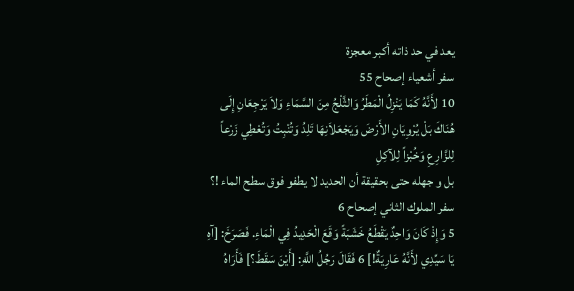يعد في حد ذاته أكبر معجزة
سفر أشعياء إصحاح 55
10 لأَنَّهُ كَمَا يَنْزِلُ الْمَطَرُ وَالثَّلْجُ مِنَ السَّمَاءِ وَلاَ يَرْجِعَانِ إِلَى هُنَاكَ بَلْ يُرْوِيَانِ الأَرْضَ وَيَجْعَلاَنِهَا تَلِدُ وَتُنْبِتُ وَتُعْطِي زَرْعاً لِلزَّارِعِ وَخُبْزاً لِلآكِلِ
بل و جهله حتى بحقيقة أن الحديد لا يطفو فوق سطح الماء !؟
سفر الملوك الثاني إصحاح 6
5 وَإِذْ كَانَ وَاحِدٌ يَقْطَعُ خَشَبَةً وَقَعَ الْحَدِيدُ فِي الْمَاءِ. فَصَرَخَ: [آهِ يَا سَيِّدِي لأَنَّهُ عَارِيَةٌ!] 6 فَقَالَ رَجُلُ اللَّهِ: [أَيْنَ سَقَطَ؟] فَأَرَاهُ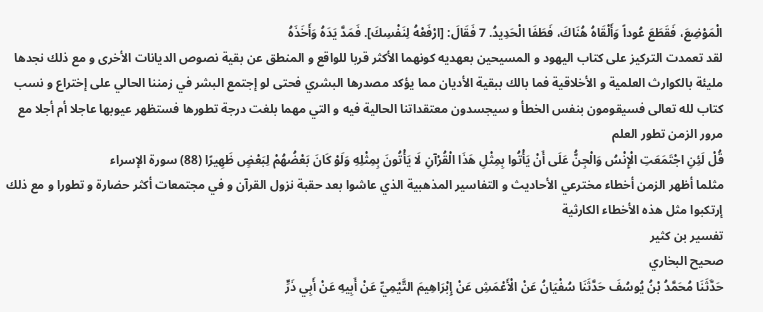الْمَوْضِعَ، فَقَطَعَ عُوداً وَأَلْقَاهُ هُنَاكَ، فَطَفَا الْحَدِيدُ. 7 فَقَالَ: [ارْفَعْهُ لِنَفْسِكَ]. فَمَدَّ يَدَهُ وَأَخَذَهُ
لقد تعمدت التركيز على كتاب اليهود و المسيحين بعهديه كونهما الأكثر قربا للواقع و المنطق عن بقية نصوص الديانات الأخرى و مع ذلك نجدها مليئة بالكوارث العلمية و الأخلاقية فما بالك ببقية الأديان مما يؤكد مصدرها البشري فحتى لو إجتمع البشر في زمننا الحالي على إختراع و نسب كتاب لله تعالى فسيقومون بنفس الخطأ و سيجسدون معتقداتنا الحالية فيه و التي مهما بلغت درجة تطورها فستظهر عيوبها عاجلا أم أجلا مع مرور الزمن تطور العلم
قُلْ لَئِنِ اجْتَمَعَتِ الْإِنْسُ وَالْجِنُّ عَلَى أَنْ يَأْتُوا بِمِثْلِ هَذَا الْقُرْآنِ لَا يَأْتُونَ بِمِثْلِهِ وَلَوْ كَانَ بَعْضُهُمْ لِبَعْضٍ ظَهِيرًا (88) سورة الإسراء
مثلما أظهر الزمن أخطاء مخترعي الأحاديث و التفاسير المذهبية الذي عاشوا بعد حقبة نزول القرآن و في مجتمعات أكثر حضارة و تطورا و مع ذلك إرتكبوا مثل هذه الأخطاء الكارثية
تفسير بن كثير
صحيح البخاري
حَدَّثَنَا مُحَمَّدُ بْنُ يُوسُفَ حَدَّثَنَا سُفْيَانُ عَنْ الْأَعْمَشِ عَنْ إِبْرَاهِيمَ التَّيْمِيِّ عَنْ أَبِيهِ عَنْ أَبِي ذَرٍّ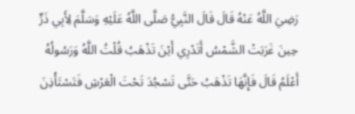رَضِيَ اللَّهُ عَنْهُ قَالَ قَالَ النَّبِيُّ صَلَّى اللَّهُ عَلَيْهِ وَسَلَّمَ لِأَبِي ذَرٍّ حِينَ غَرَبَتْ الشَّمْسُ أَتَدْرِي أَيْنَ تَذْهَبُ قُلْتُ اللَّهُ وَرَسُولُهُ أَعْلَمُ قَالَ فَإِنَّهَا تَذْهَبُ حَتَّى تَسْجُدَ تَحْتَ الْعَرْشِ فَتَسْتَأْذِنَ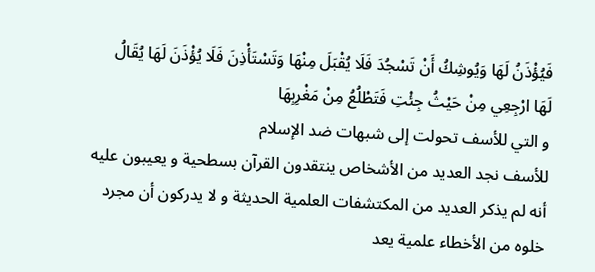فَيُؤْذَنُ لَهَا وَيُوشِكُ أَنْ تَسْجُدَ فَلَا يُقْبَلَ مِنْهَا وَتَسْتَأْذِنَ فَلَا يُؤْذَنَ لَهَا يُقَالُ لَهَا ارْجِعِي مِنْ حَيْثُ جِئْتِ فَتَطْلُعُ مِنْ مَغْرِبِهَا
و التي للأسف تحولت إلى شبهات ضد الإسلام
للأسف نجد العديد من الأشخاص ينتقدون القرآن بسطحية و يعيبون عليه أنه لم يذكر العديد من المكتشفات العلمية الحديثة و لا يدركون أن مجرد خلوه من الأخطاء علمية يعد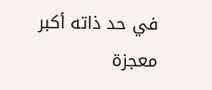في حد ذاته أكبر معجزة